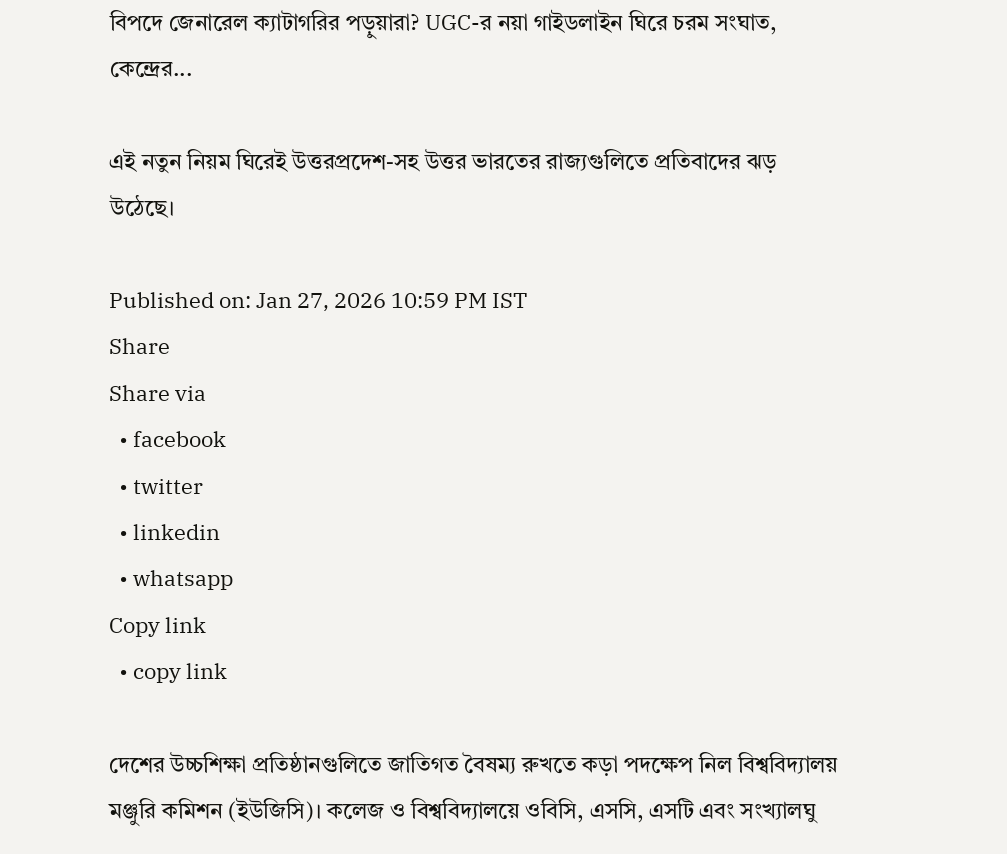বিপদে জেনারেল ক্যাটাগরির পড়ুয়ারা? UGC-র নয়া গাইডলাইন ঘিরে চরম সংঘাত, কেন্দ্রের...

এই নতুন নিয়ম ঘিরেই উত্তরপ্রদেশ-সহ উত্তর ভারতের রাজ্যগুলিতে প্রতিবাদের ঝড় উঠেছে।

Published on: Jan 27, 2026 10:59 PM IST
Share
Share via
  • facebook
  • twitter
  • linkedin
  • whatsapp
Copy link
  • copy link

দেশের উচ্চশিক্ষা প্রতিষ্ঠানগুলিতে জাতিগত বৈষম্য রুখতে কড়া পদক্ষেপ নিল বিশ্ববিদ্যালয় মঞ্জুরি কমিশন (ইউজিসি)। কলেজ ও বিশ্ববিদ্যালয়ে ওবিসি, এসসি, এসটি এবং সংখ্যালঘু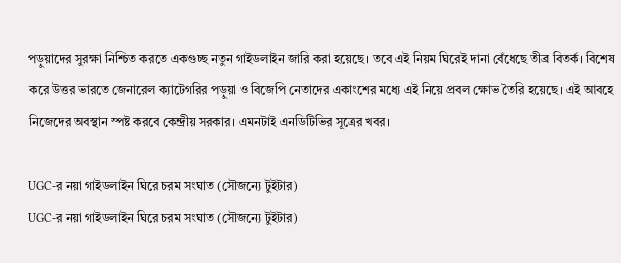পড়ুয়াদের সুরক্ষা নিশ্চিত করতে একগুচ্ছ নতুন গাইডলাইন জারি করা হয়েছে। তবে এই নিয়ম ঘিরেই দানা বেঁধেছে তীব্র বিতর্ক। বিশেষ করে উত্তর ভারতে জেনারেল ক্যাটেগরির পড়ুয়া ও বিজেপি নেতাদের একাংশের মধ্যে এই নিয়ে প্রবল ক্ষোভ তৈরি হয়েছে। এই আবহে নিজেদের অবস্থান স্পষ্ট করবে কেন্দ্রীয় সরকার। এমনটাই এনডিটিভির সূত্রের খবর।

UGC-র নয়া গাইডলাইন ঘিরে চরম সংঘাত (সৌজন্যে টুইটার)
UGC-র নয়া গাইডলাইন ঘিরে চরম সংঘাত (সৌজন্যে টুইটার)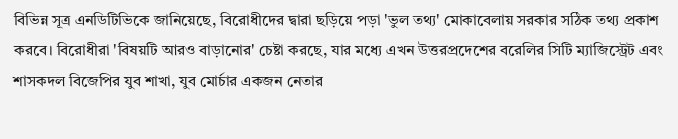বিভিন্ন সূত্র এনডিটিভিকে জানিয়েছে, বিরোধীদের দ্বারা ছড়িয়ে পড়া 'ভুল তথ্য' মোকাবেলায় সরকার সঠিক তথ্য প্রকাশ করবে। বিরোধীরা 'বিষয়টি আরও বাড়ানোর' চেষ্টা করছে, যার মধ্যে এখন উত্তরপ্রদেশের বরেলির সিটি ম্যাজিস্ট্রেট এবং শাসকদল বিজেপির যুব শাখা, যুব মোর্চার একজন নেতার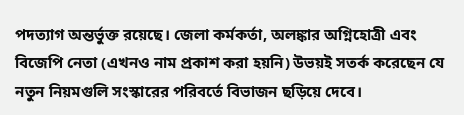পদত্যাগ অন্তর্ভুক্ত রয়েছে। জেলা কর্মকর্তা, অলঙ্কার অগ্নিহোত্রী এবং বিজেপি নেতা (এখনও নাম প্রকাশ করা হয়নি) উভয়ই সতর্ক করেছেন যে নতুন নিয়মগুলি সংস্কারের পরিবর্তে বিভাজন ছড়িয়ে দেবে।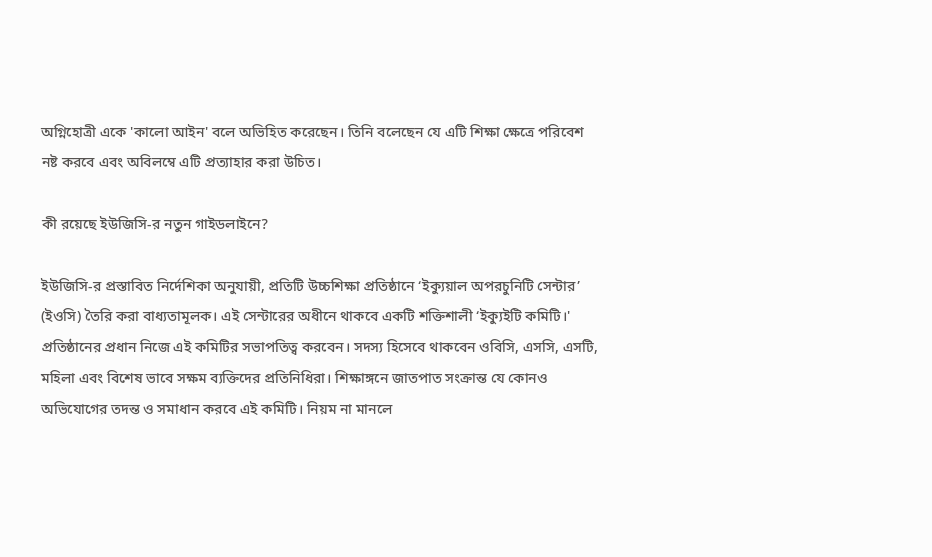অগ্নিহোত্রী একে 'কালো আইন' বলে অভিহিত করেছেন। তিনি বলেছেন যে এটি শিক্ষা ক্ষেত্রে পরিবেশ নষ্ট করবে এবং অবিলম্বে এটি প্রত্যাহার করা উচিত।

কী রয়েছে ইউজিসি-র নতুন গাইডলাইনে?

ইউজিসি-র প্রস্তাবিত নির্দেশিকা অনুযায়ী, প্রতিটি উচ্চশিক্ষা প্রতিষ্ঠানে ‘ইক্যুয়াল অপরচুনিটি সেন্টার’ (ইওসি) তৈরি করা বাধ্যতামূলক। এই সেন্টারের অধীনে থাকবে একটি শক্তিশালী ‘ইক্যুইটি কমিটি।' প্রতিষ্ঠানের প্রধান নিজে এই কমিটির সভাপতিত্ব করবেন। সদস্য হিসেবে থাকবেন ওবিসি, এসসি, এসটি, মহিলা এবং বিশেষ ভাবে সক্ষম ব্যক্তিদের প্রতিনিধিরা। শিক্ষাঙ্গনে জাতপাত সংক্রান্ত যে কোনও অভিযোগের তদন্ত ও সমাধান করবে এই কমিটি। নিয়ম না মানলে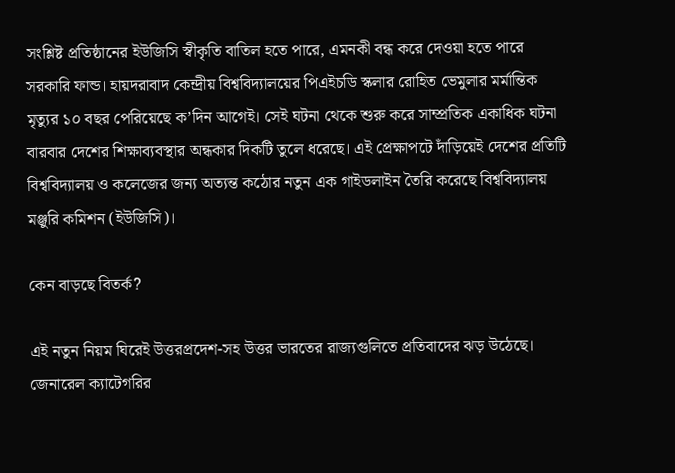সংশ্লিষ্ট প্রতিষ্ঠানের ইউজিসি স্বীকৃতি বাতিল হতে পারে, এমনকী বন্ধ করে দেওয়া হতে পারে সরকারি ফান্ড। হায়দরাবাদ কেন্দ্রীয় বিশ্ববিদ্যালয়ের পিএইচডি স্কলার রোহিত ভেমুলার মর্মান্তিক মৃত্যুর ১০ বছর পেরিয়েছে ক’দিন আগেই। সেই ঘটনা থেকে শুরু করে সাম্প্রতিক একাধিক ঘটনা বারবার দেশের শিক্ষাব্যবস্থার অন্ধকার দিকটি তুলে ধরেছে। এই প্রেক্ষাপটে দাঁড়িয়েই দেশের প্রতিটি বিশ্ববিদ্যালয় ও কলেজের জন্য অত্যন্ত কঠোর নতুন এক গাইডলাইন তৈরি করেছে বিশ্ববিদ্যালয় মঞ্জুরি কমিশন (ইউজিসি)।

কেন বাড়ছে বিতর্ক?

এই নতুন নিয়ম ঘিরেই উত্তরপ্রদেশ-সহ উত্তর ভারতের রাজ্যগুলিতে প্রতিবাদের ঝড় উঠেছে। জেনারেল ক্যাটেগরির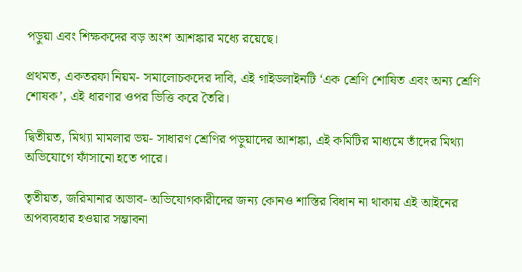পড়ুয়া এবং শিক্ষকদের বড় অংশ আশঙ্কার মধ্যে রয়েছে।

প্রথমত, একতরফা নিয়ম- সমালোচকদের দাবি, এই গাইডলাইনটি ‘এক শ্রেণি শোষিত এবং অন্য শ্রেণি শোষক’, এই ধারণার ওপর ভিত্তি করে তৈরি।

দ্বিতীয়ত, মিথ্যা মামলার ভয়- সাধারণ শ্রেণির পড়ুয়াদের আশঙ্কা, এই কমিটির মাধ্যমে তাঁদের মিথ্যা অভিযোগে ফাঁসানো হতে পারে।

তৃতীয়ত, জরিমানার অভাব- অভিযোগকারীদের জন্য কোনও শাস্তির বিধান না থাকায় এই আইনের অপব্যবহার হওয়ার সম্ভাবনা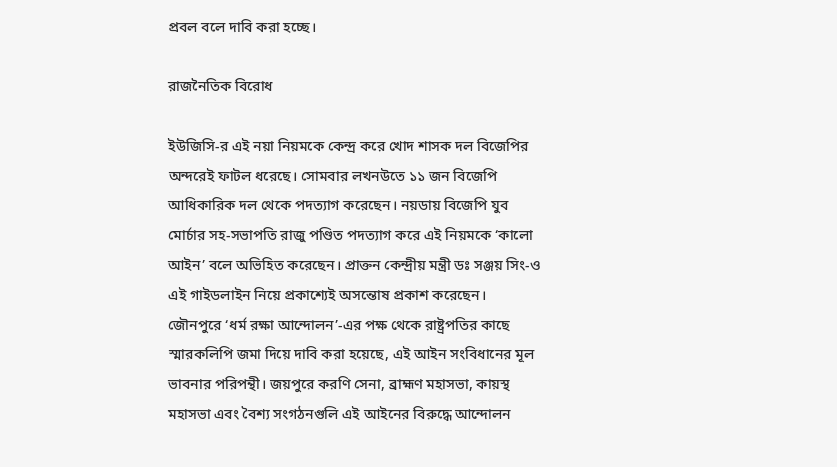প্রবল বলে দাবি করা হচ্ছে।

রাজনৈতিক বিরোধ

ইউজিসি-র এই নয়া নিয়মকে কেন্দ্র করে খোদ শাসক দল বিজেপির অন্দরেই ফাটল ধরেছে। সোমবার লখনউতে ১১ জন বিজেপি আধিকারিক দল থেকে পদত্যাগ করেছেন। নয়ডায় বিজেপি যুব মোর্চার সহ-সভাপতি রাজু পণ্ডিত পদত্যাগ করে এই নিয়মকে ‘কালো আইন’ বলে অভিহিত করেছেন। প্রাক্তন কেন্দ্রীয় মন্ত্রী ডঃ সঞ্জয় সিং-ও এই গাইডলাইন নিয়ে প্রকাশ্যেই অসন্তোষ প্রকাশ করেছেন। জৌনপুরে ‘ধর্ম রক্ষা আন্দোলন’-এর পক্ষ থেকে রাষ্ট্রপতির কাছে স্মারকলিপি জমা দিয়ে দাবি করা হয়েছে, এই আইন সংবিধানের মূল ভাবনার পরিপন্থী। জয়পুরে করণি সেনা, ব্রাহ্মণ মহাসভা, কায়স্থ মহাসভা এবং বৈশ্য সংগঠনগুলি এই আইনের বিরুদ্ধে আন্দোলন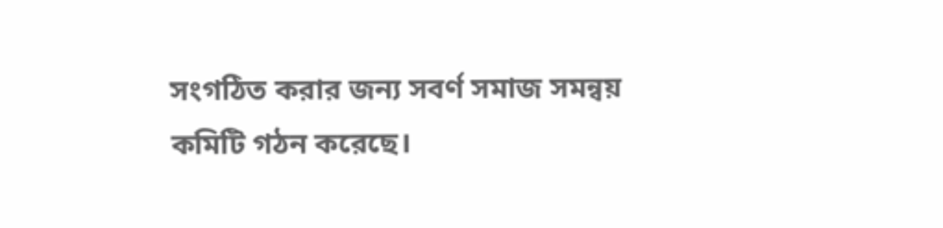সংগঠিত করার জন্য সবর্ণ সমাজ সমন্বয় কমিটি গঠন করেছে।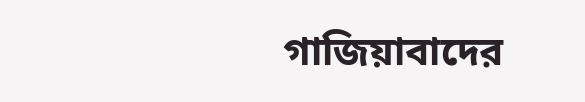গাজিয়াবাদের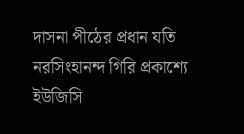দাসনা পীঠের প্রধান যতি নরসিংহানন্দ গিরি প্রকাশ্যে ইউজিসি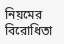নিয়মের বিরোধিতা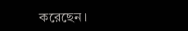করেছেন।